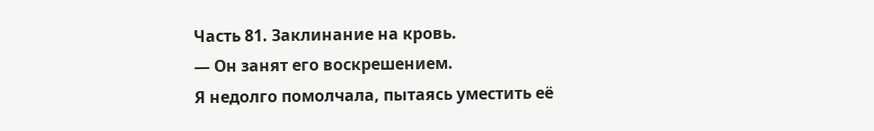Часть 81. Заклинание на кровь.
— Он занят его воскрешением.
Я недолго помолчала, пытаясь уместить её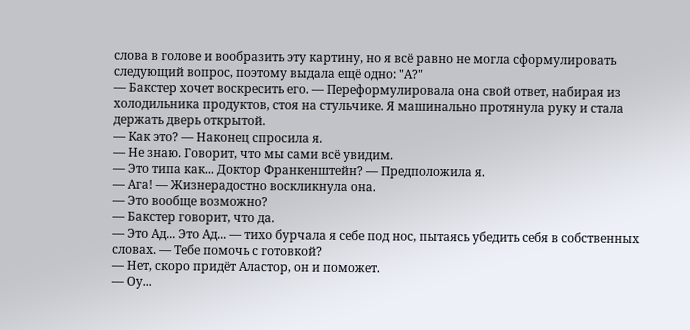слова в голове и вообразить эту картину, но я всё равно не могла сформулировать следующий вопрос, поэтому выдала ещё одно: "А?"
— Бакстер хочет воскресить его. — Переформулировала она свой ответ, набирая из холодильника продуктов, стоя на стульчике. Я машинально протянула руку и стала держать дверь открытой.
— Как это? — Наконец спросила я.
— Не знаю. Говорит, что мы сами всё увидим.
— Это типа как... Доктор Франкенштейн? — Предположила я.
— Ага! — Жизнерадостно воскликнула она.
— Это вообще возможно?
— Бакстер говорит, что да.
— Это Ад... Это Ад... — тихо бурчала я себе под нос, пытаясь убедить себя в собственных словах. — Тебе помочь с готовкой?
— Нет, скоро придёт Аластор, он и поможет.
— Оу...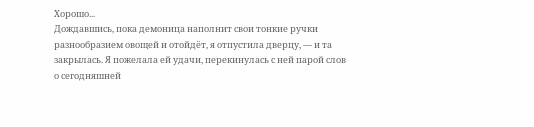Хорошо...
Дождавшись, пока демоница наполнит свои тонкие ручки разнообразием овощей и отойдёт, я отпустила дверцу, — и та закрылась. Я пожелала ей удачи, перекинулась с ней парой слов о сегодняшней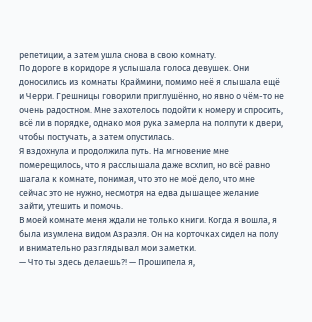репетиции, а затем ушла снова в свою комнату.
По дороге в коридоре я услышала голоса девушек. Они доносились из комнаты Краймини, помимо неё я слышала ещё и Черри. Грешницы говорили приглушённо, но явно о чём-то не очень радостном. Мне захотелось подойти к номеру и спросить, всё ли в порядке, однако моя рука замерла на полпути к двери, чтобы постучать, а затем опустилась.
Я вздохнула и продолжила путь. На мгновение мне померещилось, что я расслышала даже всхлип, но всё равно шагала к комнате, понимая, что это не моё дело, что мне сейчас это не нужно, несмотря на едва дышащее желание зайти, утешить и помочь.
В моей комнате меня ждали не только книги. Когда я вошла, я была изумлена видом Азраэля. Он на корточках сидел на полу и внимательно разглядывал мои заметки.
— Что ты здесь делаешь?! — Прошипела я,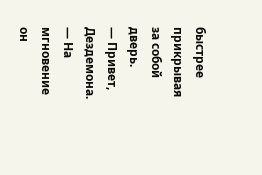быстрее прикрывая за собой дверь.
— Привет, Дездемона. — На мгновение он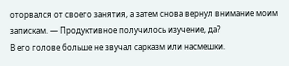оторвался от своего занятия, а затем снова вернул внимание моим запискам. — Продуктивное получилось изучение, да?
В его голове больше не звучал сарказм или насмешки.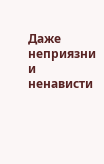Даже неприязни и ненависти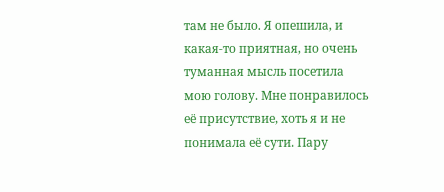там не было. Я опешила, и какая-то приятная, но очень туманная мысль посетила мою голову. Мне понравилось её присутствие, хоть я и не понимала её сути. Пару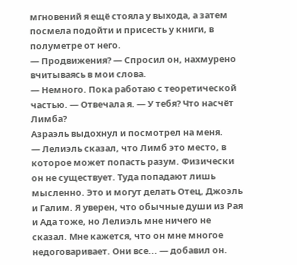мгновений я ещё стояла у выхода, а затем посмела подойти и присесть у книги, в полуметре от него.
— Продвижения? — Спросил он, нахмурено вчитываясь в мои слова.
— Немного. Пока работаю с теоретической частью. — Отвечала я. — У тебя? Что насчёт Лимба?
Азраэль выдохнул и посмотрел на меня.
— Лелиэль сказал, что Лимб это место, в которое может попасть разум. Физически он не существует. Туда попадают лишь мысленно. Это и могут делать Отец, Джоэль и Галим. Я уверен, что обычные души из Рая и Ада тоже, но Лелиэль мне ничего не сказал. Мне кажется, что он мне многое недоговаривает. Они все... — добавил он.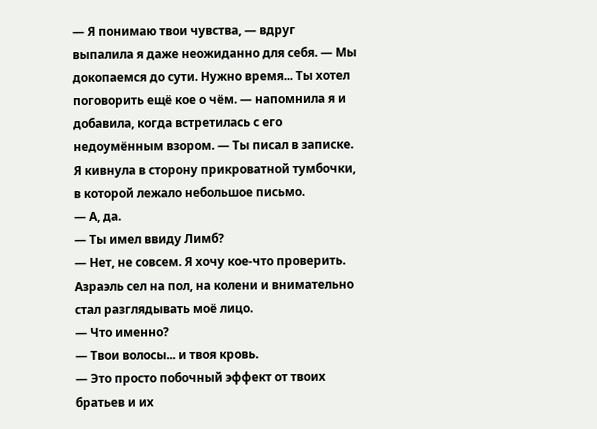— Я понимаю твои чувства, — вдруг выпалила я даже неожиданно для себя. — Мы докопаемся до сути. Нужно время... Ты хотел поговорить ещё кое о чём. — напомнила я и добавила, когда встретилась с его недоумённым взором. — Ты писал в записке.
Я кивнула в сторону прикроватной тумбочки, в которой лежало небольшое письмо.
— А, да.
— Ты имел ввиду Лимб?
— Нет, не совсем. Я хочу кое-что проверить.
Азраэль сел на пол, на колени и внимательно стал разглядывать моё лицо.
— Что именно?
— Твои волосы... и твоя кровь.
— Это просто побочный эффект от твоих братьев и их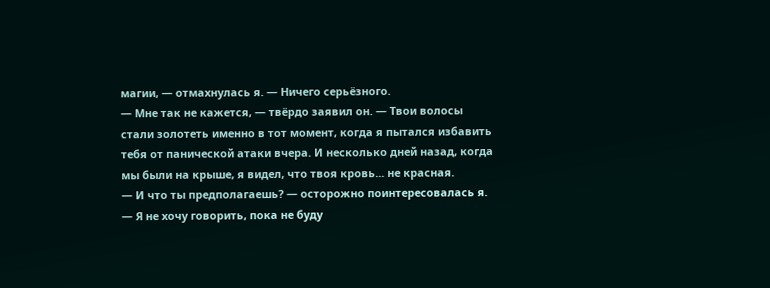магии, — отмахнулась я. — Ничего серьёзного.
— Мне так не кажется, — твёрдо заявил он. — Твои волосы стали золотеть именно в тот момент, когда я пытался избавить тебя от панической атаки вчера. И несколько дней назад, когда мы были на крыше, я видел, что твоя кровь... не красная.
— И что ты предполагаешь? — осторожно поинтересовалась я.
— Я не хочу говорить, пока не буду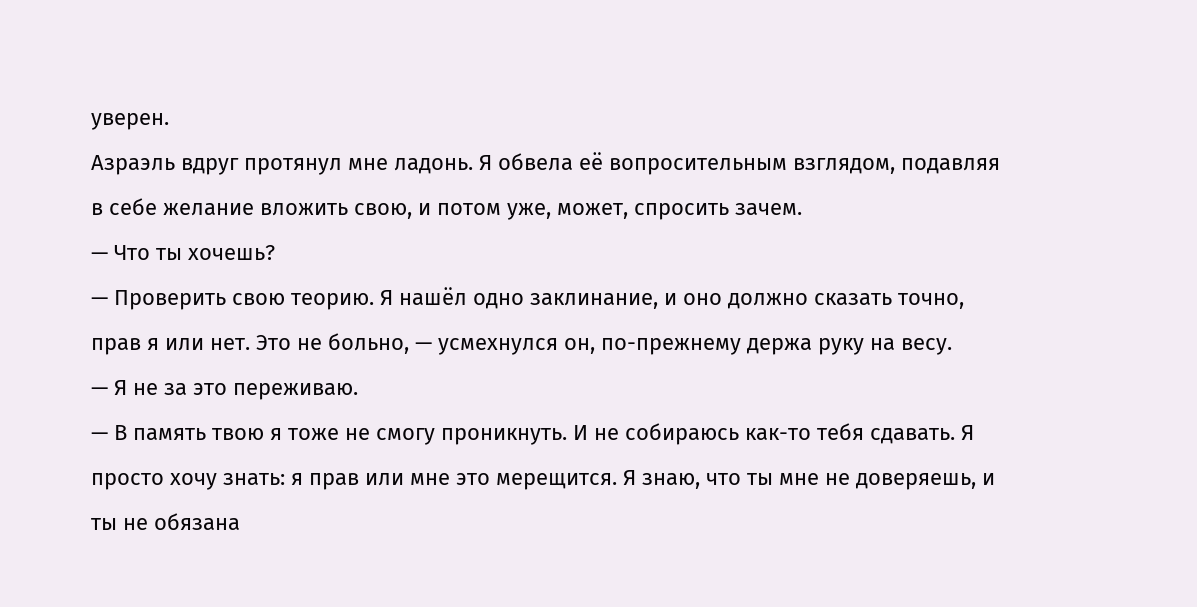уверен.
Азраэль вдруг протянул мне ладонь. Я обвела её вопросительным взглядом, подавляя в себе желание вложить свою, и потом уже, может, спросить зачем.
— Что ты хочешь?
— Проверить свою теорию. Я нашёл одно заклинание, и оно должно сказать точно, прав я или нет. Это не больно, — усмехнулся он, по-прежнему держа руку на весу.
— Я не за это переживаю.
— В память твою я тоже не смогу проникнуть. И не собираюсь как-то тебя сдавать. Я просто хочу знать: я прав или мне это мерещится. Я знаю, что ты мне не доверяешь, и ты не обязана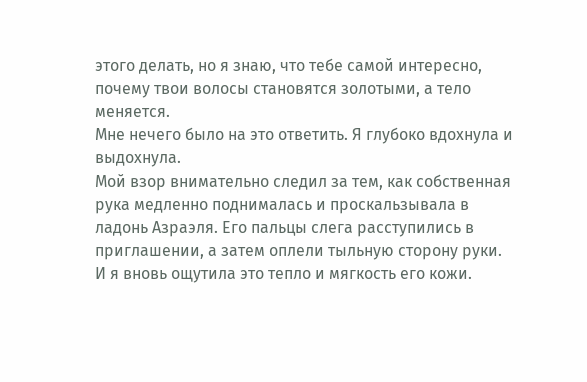этого делать, но я знаю, что тебе самой интересно, почему твои волосы становятся золотыми, а тело меняется.
Мне нечего было на это ответить. Я глубоко вдохнула и выдохнула.
Мой взор внимательно следил за тем, как собственная рука медленно поднималась и проскальзывала в ладонь Азраэля. Его пальцы слега расступились в приглашении, а затем оплели тыльную сторону руки.
И я вновь ощутила это тепло и мягкость его кожи.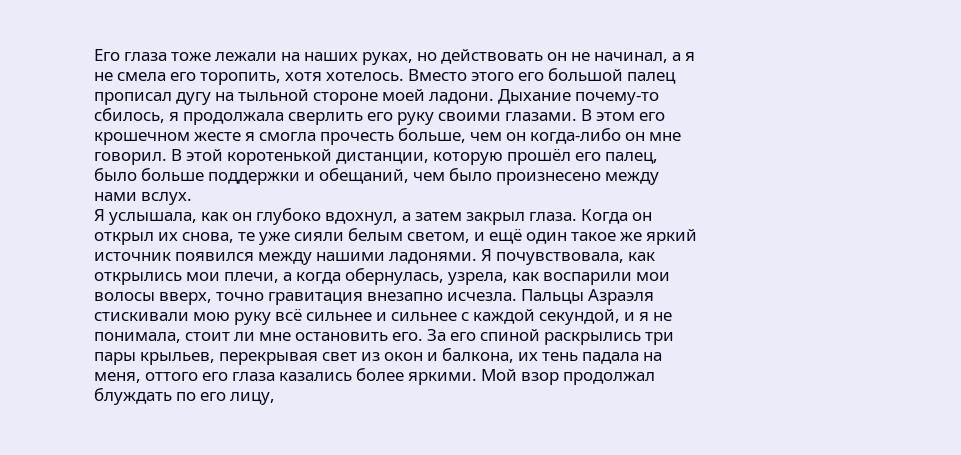Его глаза тоже лежали на наших руках, но действовать он не начинал, а я не смела его торопить, хотя хотелось. Вместо этого его большой палец прописал дугу на тыльной стороне моей ладони. Дыхание почему-то сбилось, я продолжала сверлить его руку своими глазами. В этом его крошечном жесте я смогла прочесть больше, чем он когда-либо он мне говорил. В этой коротенькой дистанции, которую прошёл его палец, было больше поддержки и обещаний, чем было произнесено между нами вслух.
Я услышала, как он глубоко вдохнул, а затем закрыл глаза. Когда он открыл их снова, те уже сияли белым светом, и ещё один такое же яркий источник появился между нашими ладонями. Я почувствовала, как открылись мои плечи, а когда обернулась, узрела, как воспарили мои волосы вверх, точно гравитация внезапно исчезла. Пальцы Азраэля стискивали мою руку всё сильнее и сильнее с каждой секундой, и я не понимала, стоит ли мне остановить его. За его спиной раскрылись три пары крыльев, перекрывая свет из окон и балкона, их тень падала на меня, оттого его глаза казались более яркими. Мой взор продолжал блуждать по его лицу,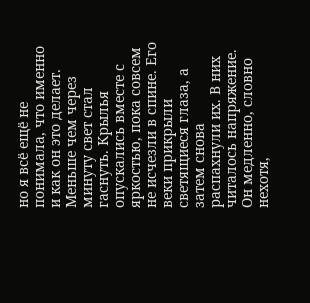но я всё ещё не понимала, что именно и как он это делает.
Меньше чем через минуту свет стал гаснуть. Крылья опускались вместе с яркостью, пока совсем не исчезли в спине. Его веки прикрыли светящиеся глаза, а затем снова распахнули их. В них читалось напряжение. Он медленно, словно нехотя,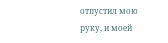отпустил мою руку, и моей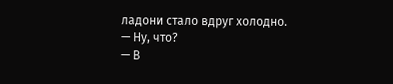ладони стало вдруг холодно.
— Ну, что?
— В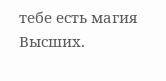тебе есть магия Высших.